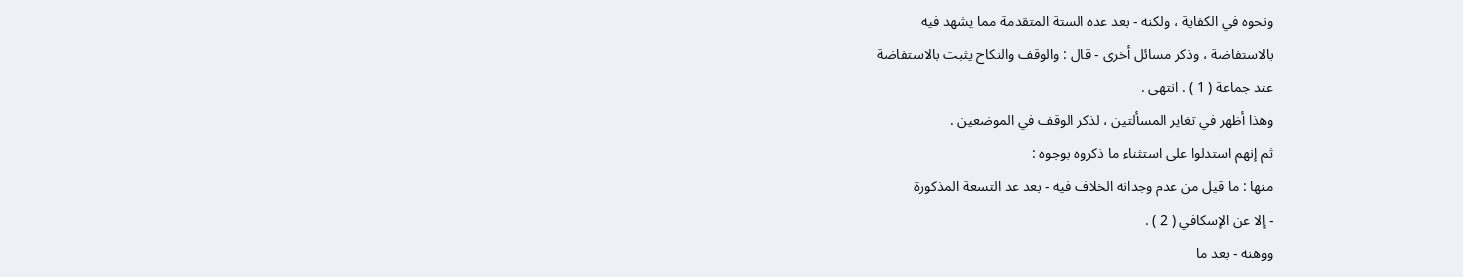ونحوه في الكفاية ، ولكنه - بعد عده الستة المتقدمة مما يشهد فيه
بالاستفاضة ، وذكر مسائل أخرى - قال : والوقف والنكاح يثبت بالاستفاضة
عند جماعة ( 1 ) . انتهى .
وهذا أظهر في تغاير المسألتين ، لذكر الوقف في الموضعين .
ثم إنهم استدلوا على استثناء ما ذكروه بوجوه :
منها : ما قيل من عدم وجدانه الخلاف فيه - بعد عد التسعة المذكورة
- إلا عن الإسكافي ( 2 ) .
ووهنه - بعد ما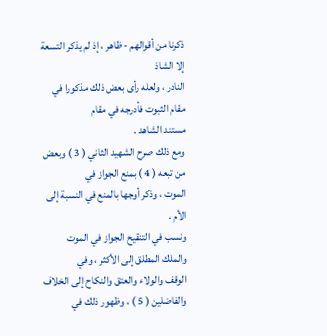ذكرنا من أقوالهم - ظاهر ، إذ لم يذكر التسعة إلا الشاذ
النادر ، ولعله رأى بعض ذلك مذكورا في مقام الثبوت فأدرجه في مقام
مستند الشاهد .
ومع ذلك صرح الشهيد الثاني ( 3 ) وبعض من تبعه ( 4 ) بمنع الجواز في
الموت ، وذكر أوجها بالمنع في النسبة إلى الأم .
ونسب في التنقيح الجواز في الموت والملك المطلق إلى الأكثر ، وفي
الوقف والولاء والعتق والنكاح إلى الخلاف والفاضلين ( 5 ) ، وظهور ذلك في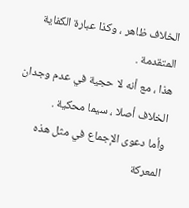الخلاف ظاهر ، وكذا عبارة الكفاية المتقدمة .
هذا ، مع أنه لا حجية في عدم وجدان الخلاف أصلا ، سيما محكية .
وأما دعوى الإجماع في مثل هذه المعركة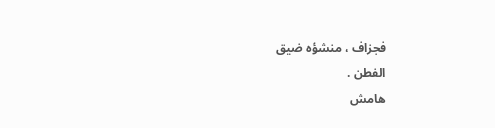فجزاف ، منشؤه ضيق
الفطن .
هامش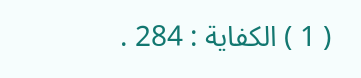( 1 ) الكفاية : 284 .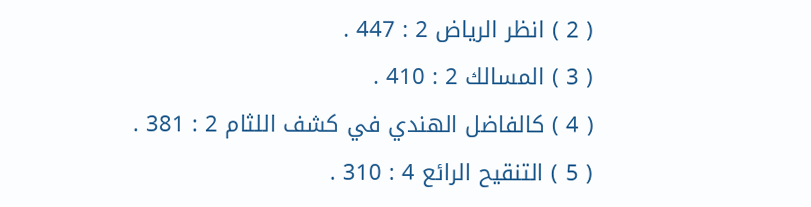( 2 ) انظر الرياض 2 : 447 .
( 3 ) المسالك 2 : 410 .
( 4 ) كالفاضل الهندي في كشف اللثام 2 : 381 .
( 5 ) التنقيح الرائع 4 : 310 .